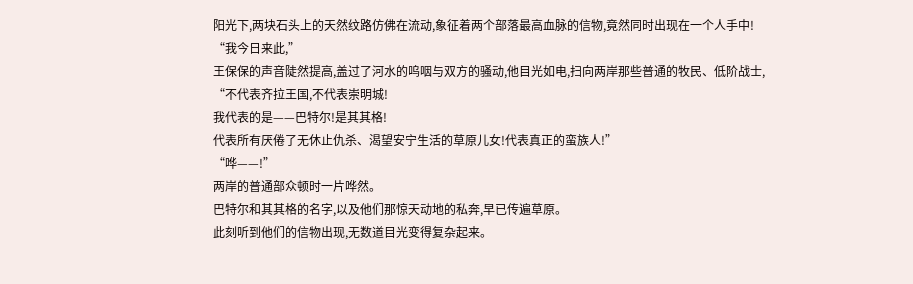阳光下,两块石头上的天然纹路仿佛在流动,象征着两个部落最高血脉的信物,竟然同时出现在一个人手中!
“我今日来此,”
王保保的声音陡然提高,盖过了河水的呜咽与双方的骚动,他目光如电,扫向两岸那些普通的牧民、低阶战士,
“不代表齐拉王国,不代表崇明城!
我代表的是——巴特尔!是其其格!
代表所有厌倦了无休止仇杀、渴望安宁生活的草原儿女!代表真正的蛮族人!”
“哗——!”
两岸的普通部众顿时一片哗然。
巴特尔和其其格的名字,以及他们那惊天动地的私奔,早已传遍草原。
此刻听到他们的信物出现,无数道目光变得复杂起来。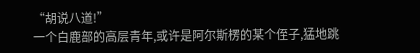“胡说八道!”
一个白鹿部的高层青年,或许是阿尔斯楞的某个侄子,猛地跳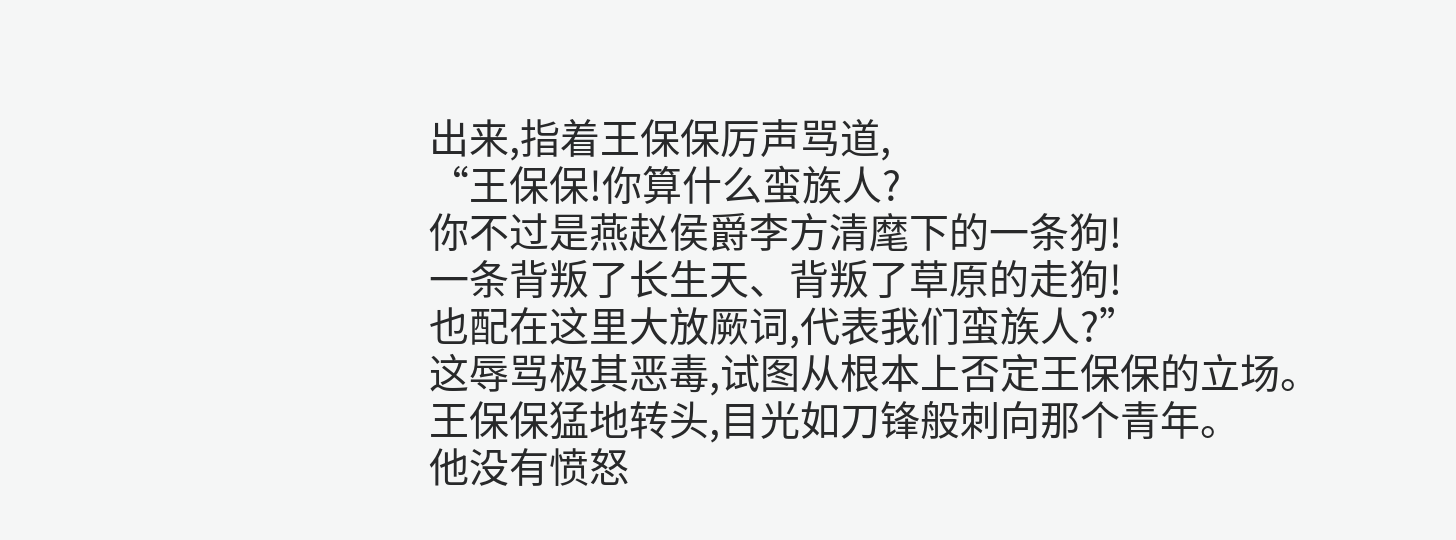出来,指着王保保厉声骂道,
“王保保!你算什么蛮族人?
你不过是燕赵侯爵李方清麾下的一条狗!
一条背叛了长生天、背叛了草原的走狗!
也配在这里大放厥词,代表我们蛮族人?”
这辱骂极其恶毒,试图从根本上否定王保保的立场。
王保保猛地转头,目光如刀锋般刺向那个青年。
他没有愤怒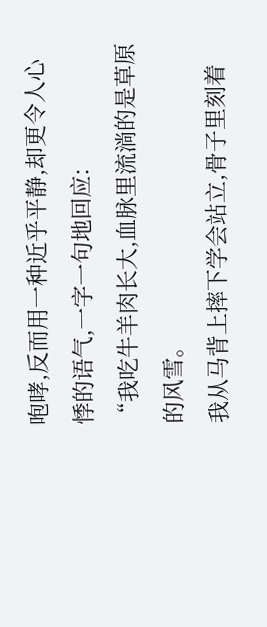咆哮,反而用一种近乎平静,却更令人心悸的语气,一字一句地回应:
“我吃牛羊肉长大,血脉里流淌的是草原的风雪。
我从马背上摔下学会站立,骨子里刻着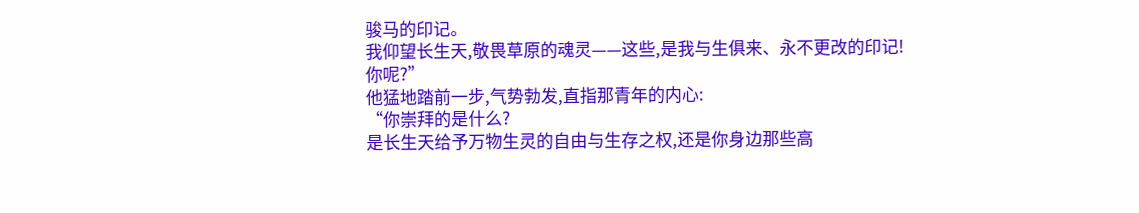骏马的印记。
我仰望长生天,敬畏草原的魂灵——这些,是我与生俱来、永不更改的印记!
你呢?”
他猛地踏前一步,气势勃发,直指那青年的内心:
“你崇拜的是什么?
是长生天给予万物生灵的自由与生存之权,还是你身边那些高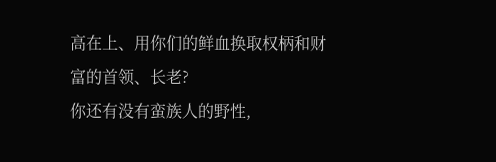高在上、用你们的鲜血换取权柄和财富的首领、长老?
你还有没有蛮族人的野性,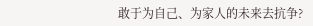敢于为自己、为家人的未来去抗争?